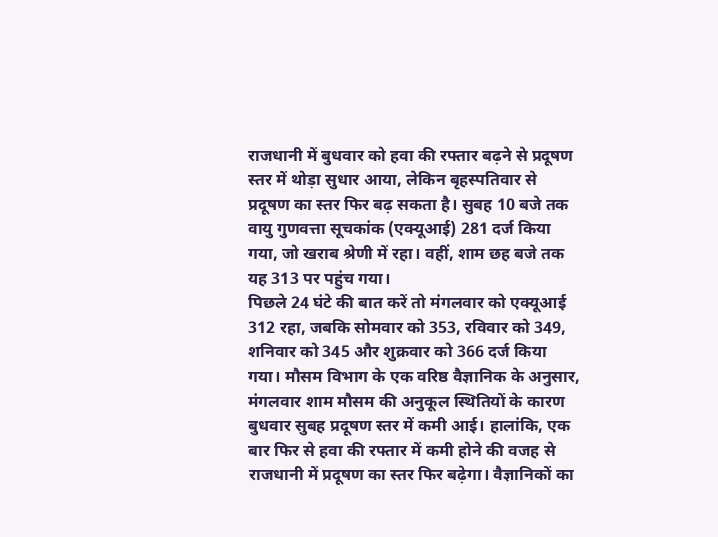राजधानी में बुधवार को हवा की रफ्तार बढ़ने से प्रदूषण स्तर में थोड़ा सुधार आया, लेकिन बृहस्पतिवार से प्रदूषण का स्तर फिर बढ़ सकता है। सुबह 10 बजे तक वायु गुणवत्ता सूचकांक (एक्यूआई) 281 दर्ज किया गया, जो खराब श्रेणी में रहा। वहीं, शाम छह बजे तक यह 313 पर पहुंच गया।
पिछले 24 घंटे की बात करें तो मंगलवार को एक्यूआई 312 रहा, जबकि सोमवार को 353, रविवार को 349, शनिवार को 345 और शुक्रवार को 366 दर्ज किया गया। मौसम विभाग के एक वरिष्ठ वैज्ञानिक के अनुसार, मंगलवार शाम मौसम की अनुकूल स्थितियों के कारण बुधवार सुबह प्रदूषण स्तर में कमी आई। हालांकि, एक बार फिर से हवा की रफ्तार में कमी होने की वजह से राजधानी में प्रदूषण का स्तर फिर बढ़ेगा। वैज्ञानिकों का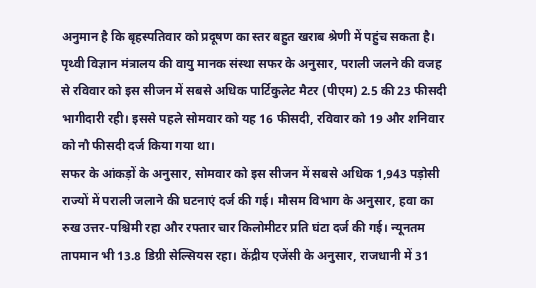अनुमान है कि बृहस्पतिवार को प्रदूषण का स्तर बहुत खराब श्रेणी में पहुंच सकता है।
पृथ्वी विज्ञान मंत्रालय की वायु मानक संस्था सफर के अनुसार, पराली जलने की वजह से रविवार को इस सीजन में सबसे अधिक पार्टिकुलेट मैटर (पीएम) 2.5 की 23 फीसदी भागीदारी रही। इससे पहले सोमवार को यह 16 फीसदी, रविवार को 19 और शनिवार को नौ फीसदी दर्ज किया गया था।
सफर के आंकड़ों के अनुसार, सोमवार को इस सीजन में सबसे अधिक 1,943 पड़ोसी राज्यों में पराली जलाने की घटनाएं दर्ज की गई। मौसम विभाग के अनुसार, हवा का रुख उत्तर-पश्चिमी रहा और रफ्तार चार किलोमीटर प्रति घंटा दर्ज की गई। न्यूनतम तापमान भी 13.8 डिग्री सेल्सियस रहा। केंद्रीय एजेंसी के अनुसार, राजधानी में 31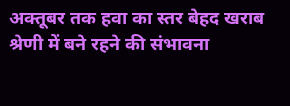अक्तूबर तक हवा का स्तर बेहद खराब श्रेणी में बने रहने की संभावना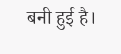बनी हुई है।